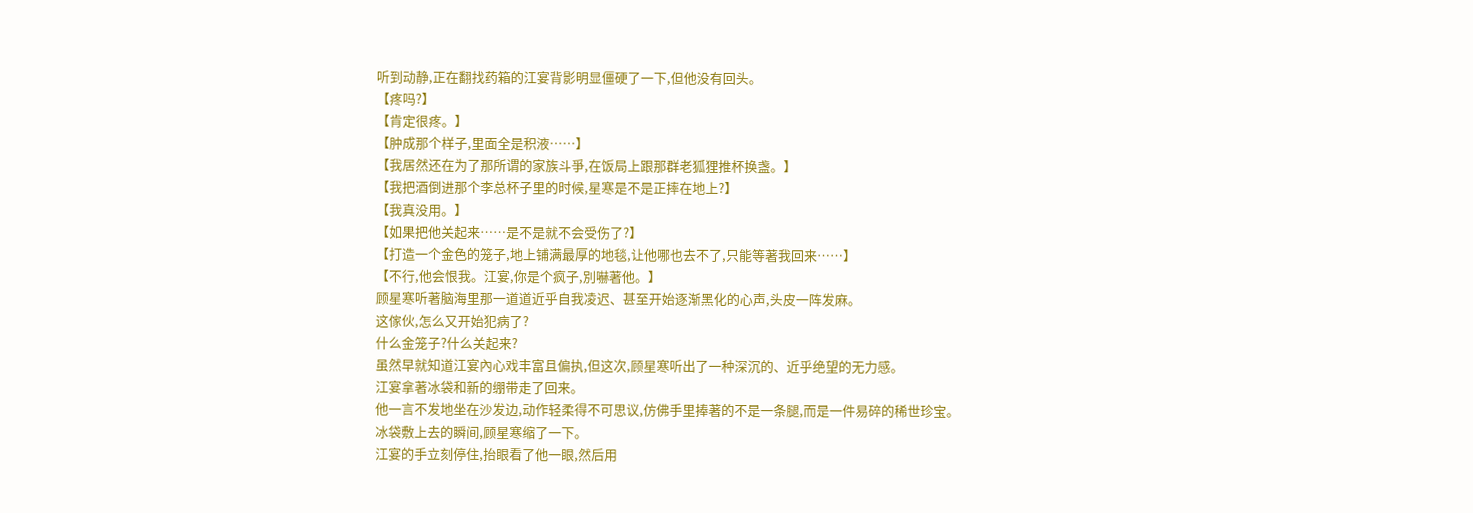听到动静,正在翻找药箱的江宴背影明显僵硬了一下,但他没有回头。
【疼吗?】
【肯定很疼。】
【肿成那个样子,里面全是积液……】
【我居然还在为了那所谓的家族斗爭,在饭局上跟那群老狐狸推杯换盏。】
【我把酒倒进那个李总杯子里的时候,星寒是不是正摔在地上?】
【我真没用。】
【如果把他关起来……是不是就不会受伤了?】
【打造一个金色的笼子,地上铺满最厚的地毯,让他哪也去不了,只能等著我回来……】
【不行,他会恨我。江宴,你是个疯子,別嚇著他。】
顾星寒听著脑海里那一道道近乎自我凌迟、甚至开始逐渐黑化的心声,头皮一阵发麻。
这傢伙,怎么又开始犯病了?
什么金笼子?什么关起来?
虽然早就知道江宴內心戏丰富且偏执,但这次,顾星寒听出了一种深沉的、近乎绝望的无力感。
江宴拿著冰袋和新的绷带走了回来。
他一言不发地坐在沙发边,动作轻柔得不可思议,仿佛手里捧著的不是一条腿,而是一件易碎的稀世珍宝。
冰袋敷上去的瞬间,顾星寒缩了一下。
江宴的手立刻停住,抬眼看了他一眼,然后用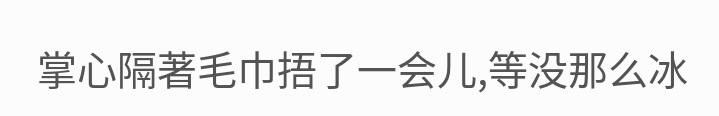掌心隔著毛巾捂了一会儿,等没那么冰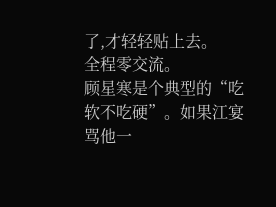了,才轻轻贴上去。
全程零交流。
顾星寒是个典型的“吃软不吃硬”。如果江宴骂他一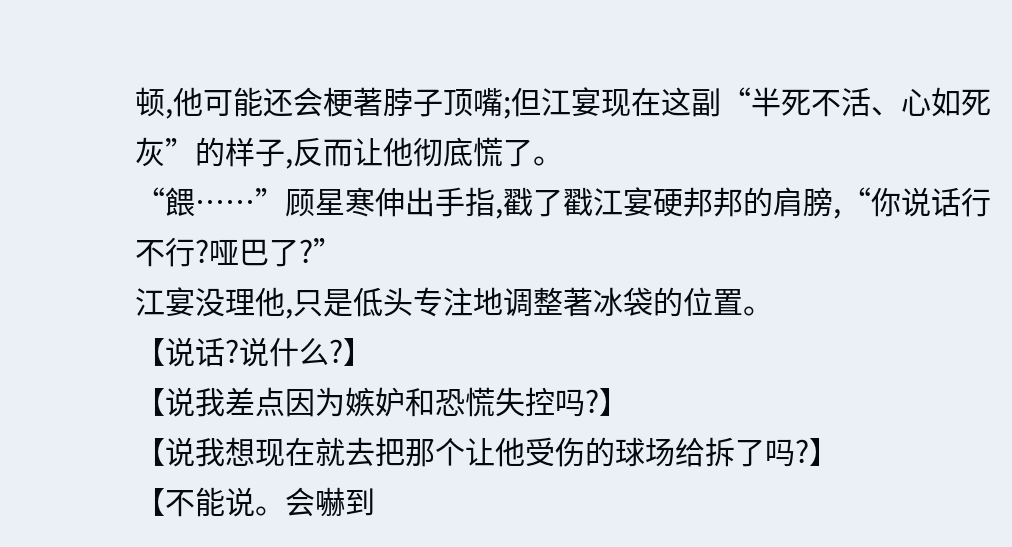顿,他可能还会梗著脖子顶嘴;但江宴现在这副“半死不活、心如死灰”的样子,反而让他彻底慌了。
“餵……”顾星寒伸出手指,戳了戳江宴硬邦邦的肩膀,“你说话行不行?哑巴了?”
江宴没理他,只是低头专注地调整著冰袋的位置。
【说话?说什么?】
【说我差点因为嫉妒和恐慌失控吗?】
【说我想现在就去把那个让他受伤的球场给拆了吗?】
【不能说。会嚇到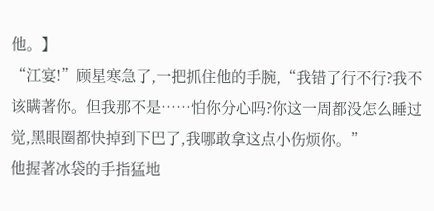他。】
“江宴!”顾星寒急了,一把抓住他的手腕,“我错了行不行?我不该瞒著你。但我那不是……怕你分心吗?你这一周都没怎么睡过觉,黑眼圈都快掉到下巴了,我哪敢拿这点小伤烦你。”
他握著冰袋的手指猛地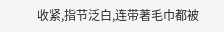收紧,指节泛白,连带著毛巾都被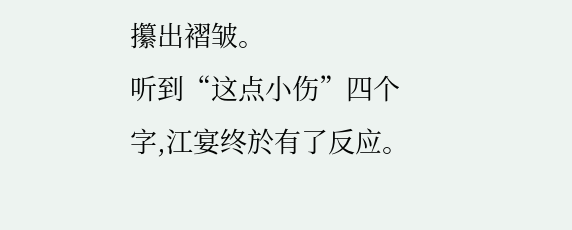攥出褶皱。
听到“这点小伤”四个字,江宴终於有了反应。